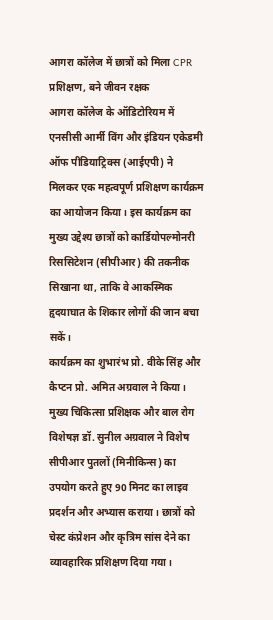आगरा कॉलेज में छात्रों को मिला CPR प्रशिक्षण, बने जीवन रक्षक
आगरा कॉलेज के ऑडिटोरियम में एनसीसी आर्मी विंग और इंडियन एकेडमी ऑफ पीडियाट्रिक्स (आईएपी) ने मिलकर एक महत्वपूर्ण प्रशिक्षण कार्यक्रम का आयोजन किया। इस कार्यक्रम का मुख्य उद्देश्य छात्रों को कार्डियोपल्मोनरी रिससिटेशन (सीपीआर) की तकनीक सिखाना था, ताकि वे आकस्मिक हृदयाघात के शिकार लोगों की जान बचा सकें।
कार्यक्रम का शुभारंभ प्रो. वीके सिंह और कैप्टन प्रो. अमित अग्रवाल ने किया। मुख्य चिकित्सा प्रशिक्षक और बाल रोग विशेषज्ञ डॉ. सुनील अग्रवाल ने विशेष सीपीआर पुतलों (मिनीकिन्स) का उपयोग करते हुए 90 मिनट का लाइव प्रदर्शन और अभ्यास कराया। छात्रों को चेस्ट कंप्रेशन और कृत्रिम सांस देने का व्यावहारिक प्रशिक्षण दिया गया।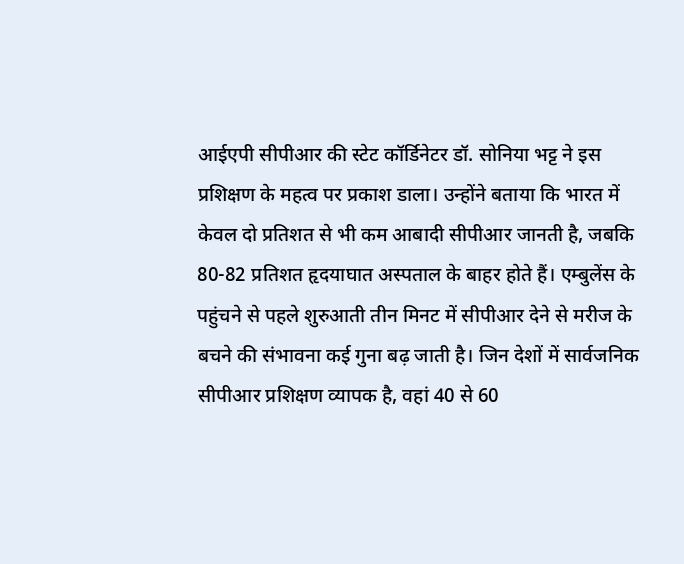आईएपी सीपीआर की स्टेट कॉर्डिनेटर डॉ. सोनिया भट्ट ने इस प्रशिक्षण के महत्व पर प्रकाश डाला। उन्होंने बताया कि भारत में केवल दो प्रतिशत से भी कम आबादी सीपीआर जानती है, जबकि 80-82 प्रतिशत हृदयाघात अस्पताल के बाहर होते हैं। एम्बुलेंस के पहुंचने से पहले शुरुआती तीन मिनट में सीपीआर देने से मरीज के बचने की संभावना कई गुना बढ़ जाती है। जिन देशों में सार्वजनिक सीपीआर प्रशिक्षण व्यापक है, वहां 40 से 60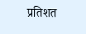प्रतिशत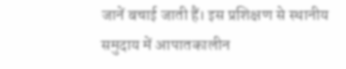जानें बचाई जाती हैं। इस प्रशिक्षण से स्थानीय समुदाय में आपातकालीन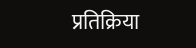प्रतिक्रिया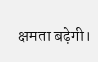क्षमता बढ़ेगी।